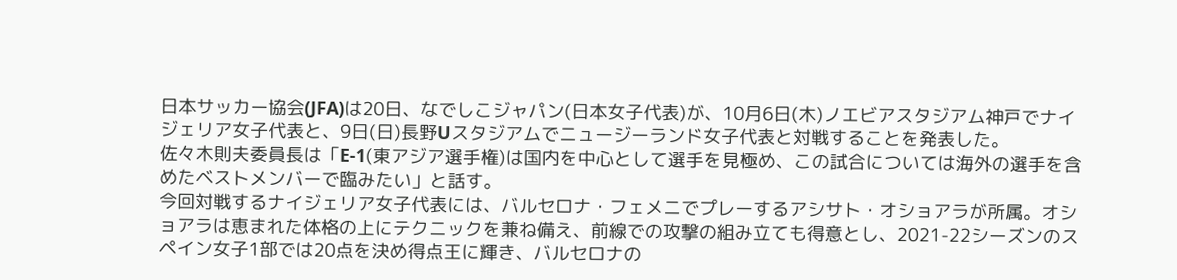日本サッカー協会(JFA)は20日、なでしこジャパン(日本女子代表)が、10月6日(木)ノエビアスタジアム神戸でナイジェリア女子代表と、9日(日)長野Uスタジアムでニュージーランド女子代表と対戦することを発表した。
佐々木則夫委員長は「E-1(東アジア選手権)は国内を中心として選手を見極め、この試合については海外の選手を含めたベストメンバーで臨みたい」と話す。
今回対戦するナイジェリア女子代表には、バルセロナ・フェメニでプレーするアシサト・オショアラが所属。オショアラは恵まれた体格の上にテクニックを兼ね備え、前線での攻撃の組み立ても得意とし、2021-22シーズンのスペイン女子1部では20点を決め得点王に輝き、バルセロナの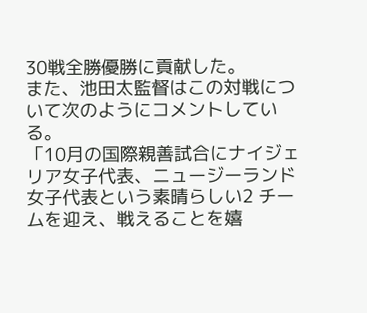30戦全勝優勝に貢献した。
また、池田太監督はこの対戦について次のようにコメントしている。
「10月の国際親善試合にナイジェリア女子代表、ニュージーランド女子代表という素晴らしい2 チームを迎え、戦えることを嬉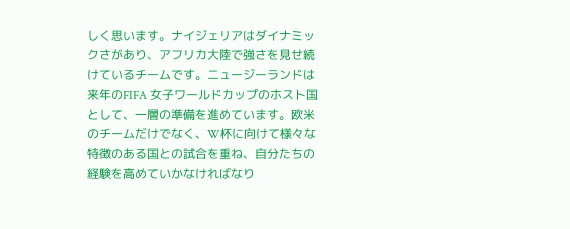しく思います。ナイジェリアはダイナミックさがあり、アフリカ大陸で強さを見せ続けているチームです。ニュージーランドは来年のFIFA 女子ワールドカップのホスト国として、一層の準備を進めています。欧米のチームだけでなく、W杯に向けて様々な特徴のある国との試合を重ね、自分たちの経験を高めていかなければなり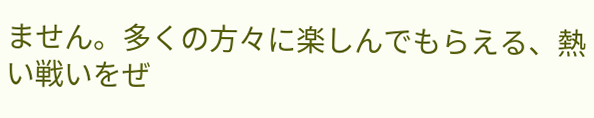ません。多くの方々に楽しんでもらえる、熱い戦いをぜ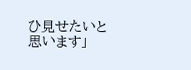ひ見せたいと思います」